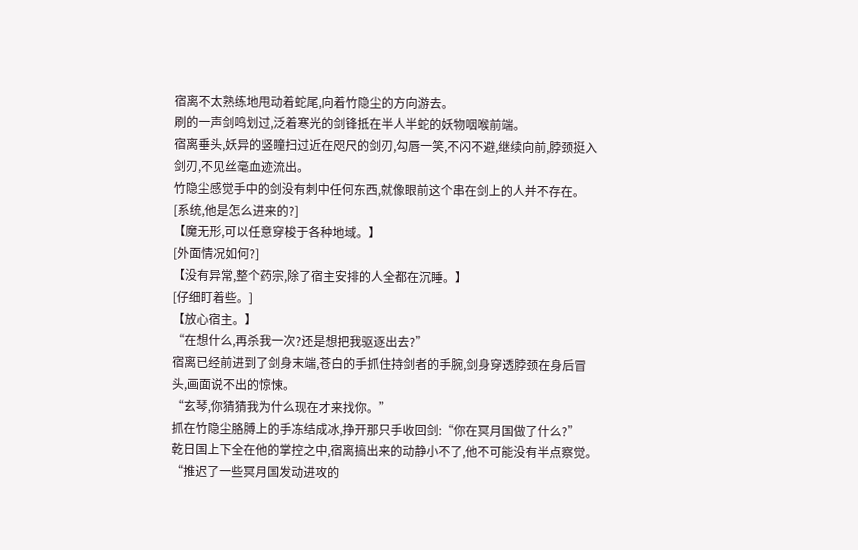宿离不太熟练地甩动着蛇尾,向着竹隐尘的方向游去。
刷的一声剑鸣划过,泛着寒光的剑锋抵在半人半蛇的妖物咽喉前端。
宿离垂头,妖异的竖瞳扫过近在咫尺的剑刃,勾唇一笑,不闪不避,继续向前,脖颈挺入剑刃,不见丝毫血迹流出。
竹隐尘感觉手中的剑没有刺中任何东西,就像眼前这个串在剑上的人并不存在。
[系统,他是怎么进来的?]
【魔无形,可以任意穿梭于各种地域。】
[外面情况如何?]
【没有异常,整个药宗,除了宿主安排的人全都在沉睡。】
[仔细盯着些。]
【放心宿主。】
“在想什么,再杀我一次?还是想把我驱逐出去?”
宿离已经前进到了剑身末端,苍白的手抓住持剑者的手腕,剑身穿透脖颈在身后冒头,画面说不出的惊悚。
“玄琴,你猜猜我为什么现在才来找你。”
抓在竹隐尘胳膊上的手冻结成冰,挣开那只手收回剑:“你在冥月国做了什么?”
乾日国上下全在他的掌控之中,宿离搞出来的动静小不了,他不可能没有半点察觉。
“推迟了一些冥月国发动进攻的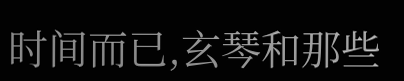时间而已,玄琴和那些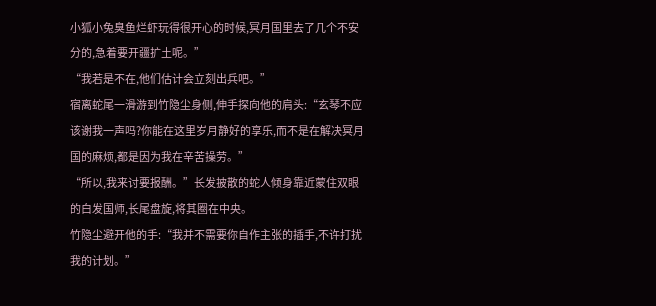小狐小兔臭鱼烂虾玩得很开心的时候,冥月国里去了几个不安分的,急着要开疆扩土呢。”
“我若是不在,他们估计会立刻出兵吧。”
宿离蛇尾一滑游到竹隐尘身侧,伸手探向他的肩头:“玄琴不应该谢我一声吗?你能在这里岁月静好的享乐,而不是在解决冥月国的麻烦,都是因为我在辛苦操劳。”
“所以,我来讨要报酬。”长发披散的蛇人倾身靠近蒙住双眼的白发国师,长尾盘旋,将其圈在中央。
竹隐尘避开他的手:“我并不需要你自作主张的插手,不许打扰我的计划。”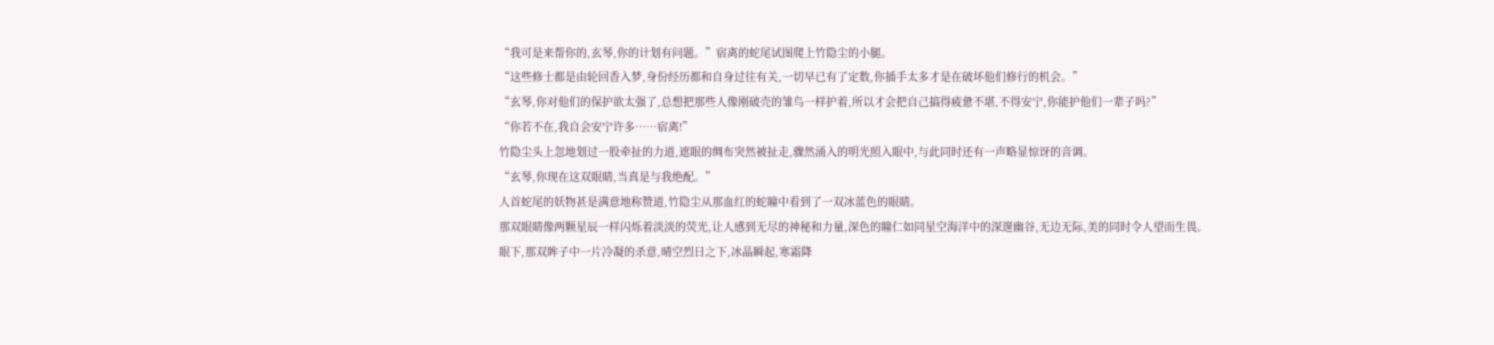“我可是来帮你的,玄琴,你的计划有问题。”宿离的蛇尾试图爬上竹隐尘的小腿。
“这些修士都是由轮回香入梦,身份经历都和自身过往有关,一切早已有了定数,你插手太多才是在破坏他们修行的机会。”
“玄琴,你对他们的保护欲太强了,总想把那些人像刚破壳的雏鸟一样护着,所以才会把自己搞得疲惫不堪,不得安宁,你能护他们一辈子吗?”
“你若不在,我自会安宁许多……宿离!”
竹隐尘头上忽地划过一股牵扯的力道,遮眼的绸布突然被扯走,骤然涌入的明光照入眼中,与此同时还有一声略显惊讶的音调。
“玄琴,你现在这双眼睛,当真是与我绝配。”
人首蛇尾的妖物甚是满意地称赞道,竹隐尘从那血红的蛇瞳中看到了一双冰蓝色的眼睛。
那双眼睛像两颗星辰一样闪烁着淡淡的荧光,让人感到无尽的神秘和力量,深色的瞳仁如同星空海洋中的深邃幽谷,无边无际,美的同时令人望而生畏。
眼下,那双眸子中一片冷凝的杀意,晴空烈日之下,冰晶瞬起,寒霜降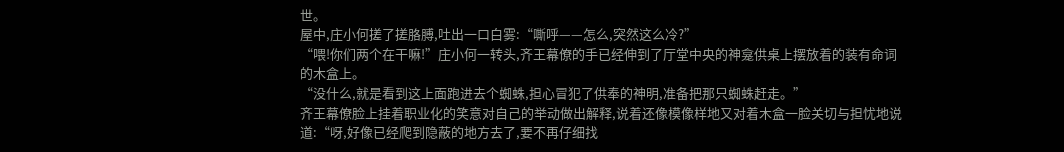世。
屋中,庄小何搓了搓胳膊,吐出一口白雾:“嘶呼——怎么,突然这么冷?”
“喂!你们两个在干嘛!”庄小何一转头,齐王幕僚的手已经伸到了厅堂中央的神龛供桌上摆放着的装有命词的木盒上。
“没什么,就是看到这上面跑进去个蜘蛛,担心冒犯了供奉的神明,准备把那只蜘蛛赶走。”
齐王幕僚脸上挂着职业化的笑意对自己的举动做出解释,说着还像模像样地又对着木盒一脸关切与担忧地说道:“呀,好像已经爬到隐蔽的地方去了,要不再仔细找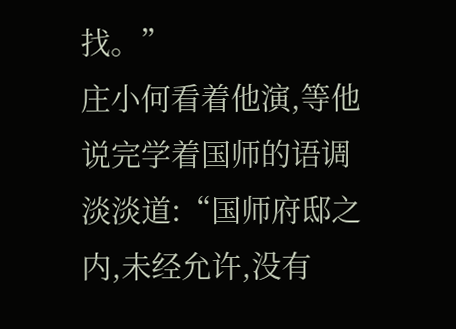找。”
庄小何看着他演,等他说完学着国师的语调淡淡道:“国师府邸之内,未经允许,没有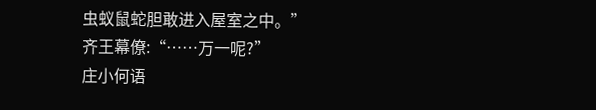虫蚁鼠蛇胆敢进入屋室之中。”
齐王幕僚:“……万一呢?”
庄小何语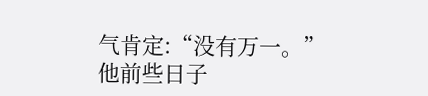气肯定:“没有万一。”
他前些日子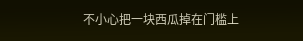不小心把一块西瓜掉在门槛上